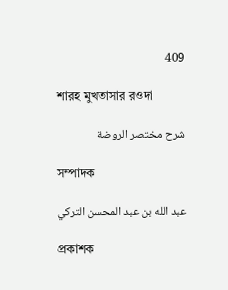409

শারহ মুখতাসার রওদা

شرح مختصر الروضة

সম্পাদক

عبد الله بن عبد المحسن التركي

প্রকাশক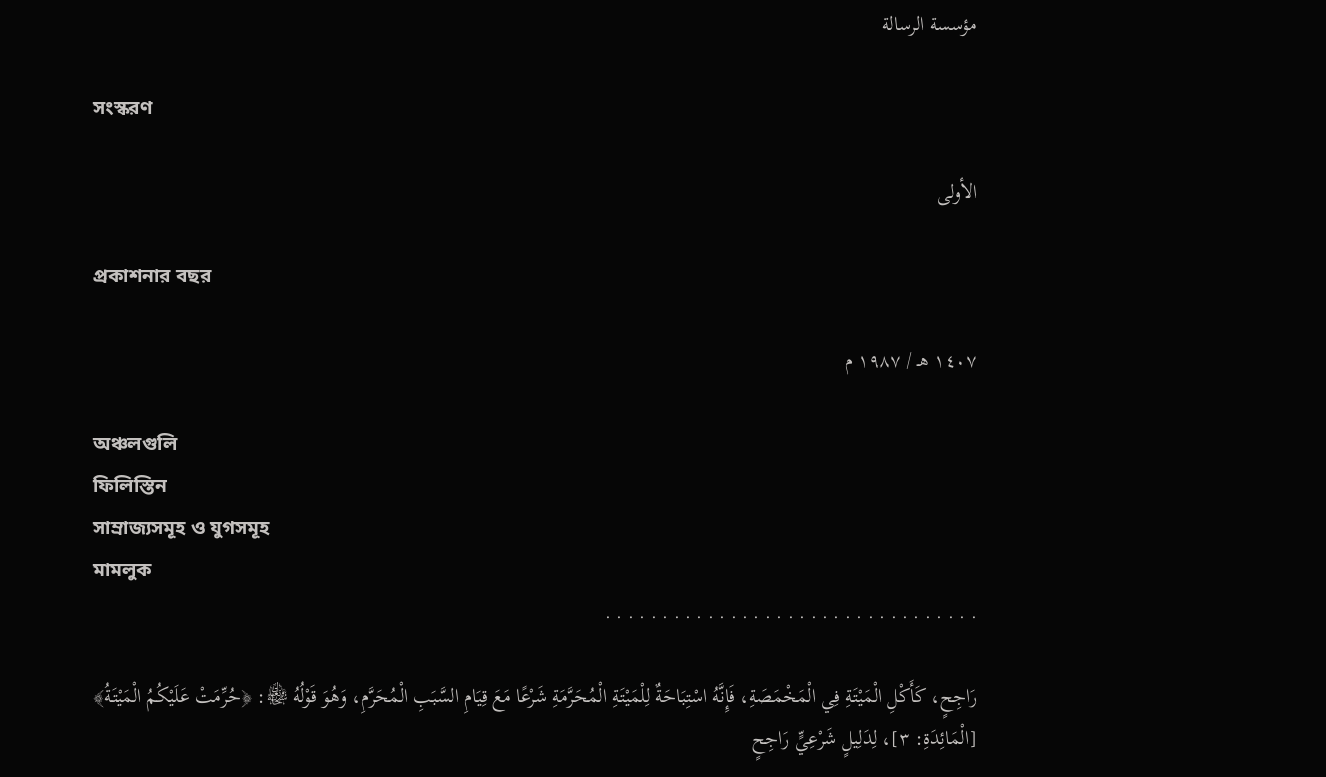مؤسسة الرسالة

সংস্করণ

الأولى

প্রকাশনার বছর

١٤٠٧ هـ / ١٩٨٧ م

অঞ্চলগুলি
ফিলিস্তিন
সাম্রাজ্যসমূহ ও যুগসমূহ
মামলুক
. . . . . . . . . . . . . . . . . . . . . . . . . . . . . . . . .

رَاجِحٍ، كَأَكْلِ الْمَيْتَةِ فِي الْمَخْمَصَةِ، فَإِنَّهُ اسْتِبَاحَةٌ لِلْمَيْتَةِ الْمُحَرَّمَةِ شَرْعًا مَعَ قِيَامِ السَّبَبِ الْمُحَرَّمِ، وَهُوَ قَوْلُهُ ﷾: ﴿حُرِّمَتْ عَلَيْكُمُ الْمَيْتَةُ﴾ [الْمَائِدَةِ: ٣]، لِدَلِيلٍ شَرْعِيٍّ رَاجِحٍ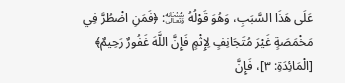عَلَى هَذَا السَّبَبِ، وَهُوَ قَوْلُهُ ﷾: ﴿فَمَنِ اضْطُرَّ فِي مَخْمَصَةٍ غَيْرَ مُتَجَانِفٍ لِإِثْمٍ فَإِنَّ اللَّهَ غَفُورٌ رَحِيمٌ﴾ [الْمَائِدَةِ: ٣]، فَإِنَّ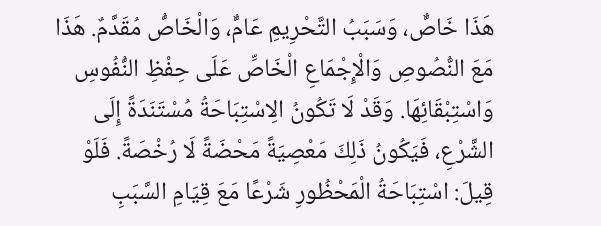هَذَا خَاصٌّ، وَسَبَبُ التَّحْرِيمِ عَامٌّ، وَالْخَاصُّ مُقَدَّمٌ. هَذَا مَعَ النُّصُوصِ وَالْإِجْمَاعِ الْخَاصِّ عَلَى حِفْظِ النُّفُوسِ وَاسْتِبْقَائِهَا. وَقَدْ لَا تَكُونُ الِاسْتِبَاحَةُ مُسْتَنَدَةً إِلَى الشَّرْعِ، فَيَكُونُ ذَلِكَ مَعْصِيَةً مَحْضَةً لَا رُخْصَةً. فَلَوْ قِيلَ: اسْتِبَاحَةُ الْمَحْظُورِ شَرْعًا مَعَ قِيَامِ السَّبَبِ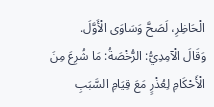الْحَاظِرِ، لَصَحَّ وَسَاوَى الْأَوَّلَ.
وَقَالَ الْآمِدِيُّ: الرُّخْصَةُ: مَا شُرِعَ مِنَ الْأَحْكَامِ لِعُذْرٍ مَعَ قِيَامِ السَّبَبِ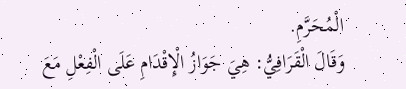الْمُحَرَّمِ.
وَقَالَ الْقَرَافِيُّ: هِيَ جَوَازُ الْإِقْدَامِ عَلَى الْفِعْلِ مَعَ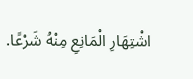اشْتِهَارِ الْمَانِعِ مِنْهُ شَرْعًا.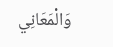وَالْمَعَانِي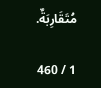مُتَقَارِبَةٌ.

1 / 460